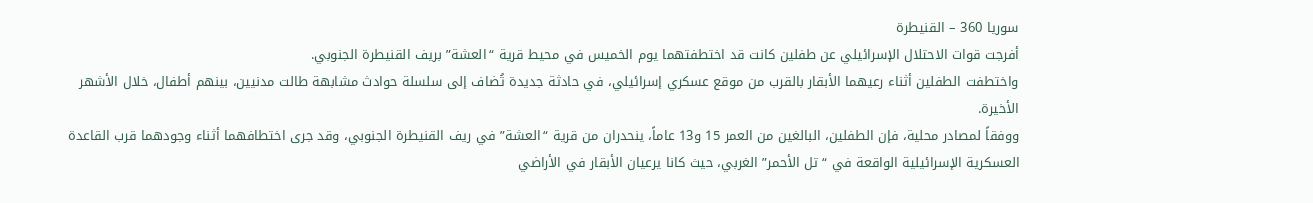سوريا 360 – القنيطرة
أفرجت قوات الاحتلال الإسرائيلي عن طفلين كانت قد اختطفتهما يوم الخميس في محيط قرية “العشة” بريف القنيطرة الجنوبي.
واختطفت الطفلين أثناء رعيهما الأبقار بالقرب من موقع عسكري إسرائيلي، في حادثة جديدة تُضاف إلى سلسلة حوادث مشابهة طالت مدنيين، بينهم أطفال، خلال الأشهر الأخيرة.
ووفقاً لمصادر محلية، فإن الطفلين، البالغين من العمر 15 و13 عاماً، ينحدران من قرية “العشة” في ريف القنيطرة الجنوبي، وقد جرى اختطافهما أثناء وجودهما قرب القاعدة العسكرية الإسرائيلية الواقعة في “تل الأحمر” الغربي، حيث كانا يرعيان الأبقار في الأراضي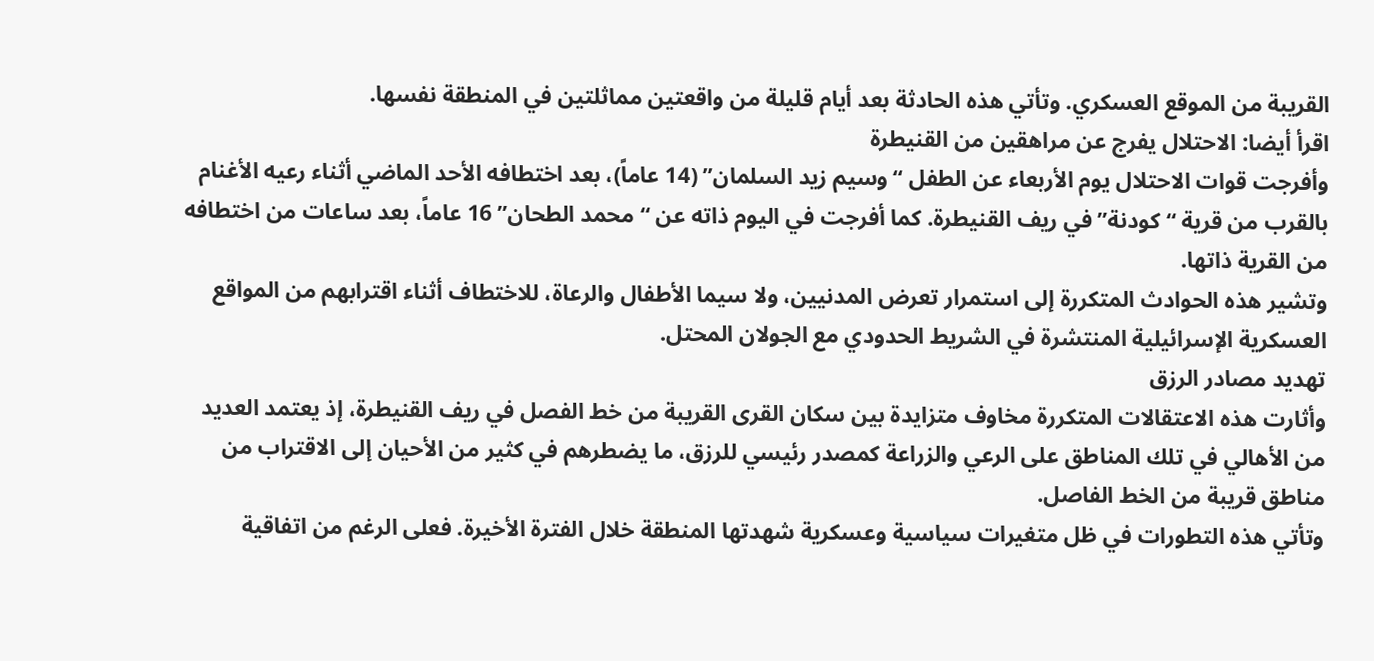القريبة من الموقع العسكري. وتأتي هذه الحادثة بعد أيام قليلة من واقعتين مماثلتين في المنطقة نفسها.
اقرأ أيضا: الاحتلال يفرج عن مراهقين من القنيطرة
وأفرجت قوات الاحتلال يوم الأربعاء عن الطفل “وسيم زيد السلمان” (14 عاماً)، بعد اختطافه الأحد الماضي أثناء رعيه الأغنام بالقرب من قرية “كودنة” في ريف القنيطرة. كما أفرجت في اليوم ذاته عن “محمد الطحان” 16 عاماً، بعد ساعات من اختطافه من القرية ذاتها.
وتشير هذه الحوادث المتكررة إلى استمرار تعرض المدنيين، ولا سيما الأطفال والرعاة، للاختطاف أثناء اقترابهم من المواقع العسكرية الإسرائيلية المنتشرة في الشريط الحدودي مع الجولان المحتل.
تهديد مصادر الرزق
وأثارت هذه الاعتقالات المتكررة مخاوف متزايدة بين سكان القرى القريبة من خط الفصل في ريف القنيطرة، إذ يعتمد العديد من الأهالي في تلك المناطق على الرعي والزراعة كمصدر رئيسي للرزق، ما يضطرهم في كثير من الأحيان إلى الاقتراب من مناطق قريبة من الخط الفاصل.
وتأتي هذه التطورات في ظل متغيرات سياسية وعسكرية شهدتها المنطقة خلال الفترة الأخيرة. فعلى الرغم من اتفاقية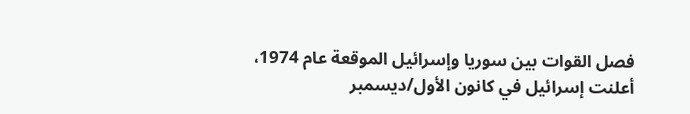فصل القوات بين سوريا وإسرائيل الموقعة عام 1974، أعلنت إسرائيل في كانون الأول/ديسمبر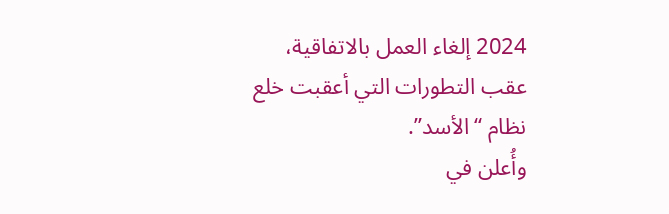2024 إلغاء العمل بالاتفاقية، عقب التطورات التي أعقبت خلع نظام “الأسد”.
وأُعلن في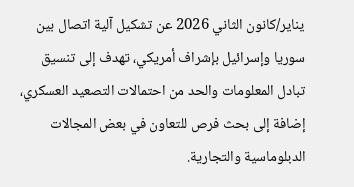يناير/كانون الثاني 2026 عن تشكيل آلية اتصال بين سوريا وإسرائيل بإشراف أمريكي، تهدف إلى تنسيق تبادل المعلومات والحد من احتمالات التصعيد العسكري، إضافة إلى بحث فرص للتعاون في بعض المجالات الدبلوماسية والتجارية.